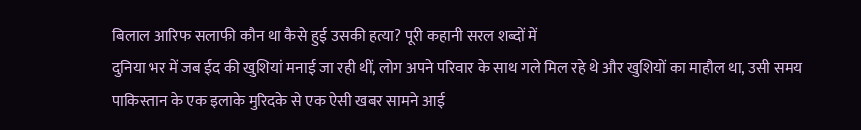बिलाल आरिफ सलाफी कौन था कैसे हुई उसकी हत्या? पूरी कहानी सरल शब्दों में
दुनिया भर में जब ईद की खुशियां मनाई जा रही थीं, लोग अपने परिवार के साथ गले मिल रहे थे और खुशियों का माहौल था, उसी समय पाकिस्तान के एक इलाके मुरिदके से एक ऐसी खबर सामने आई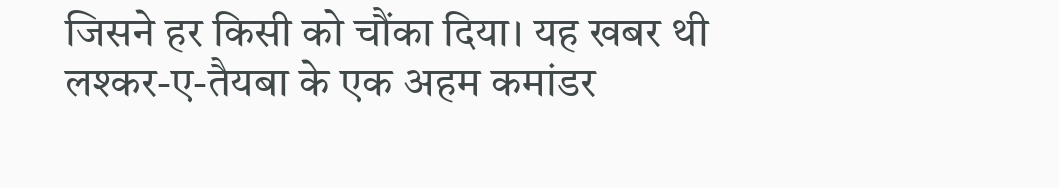जिसने हर किसी को चौंका दिया। यह खबर थी लश्कर-ए-तैयबा के एक अहम कमांडर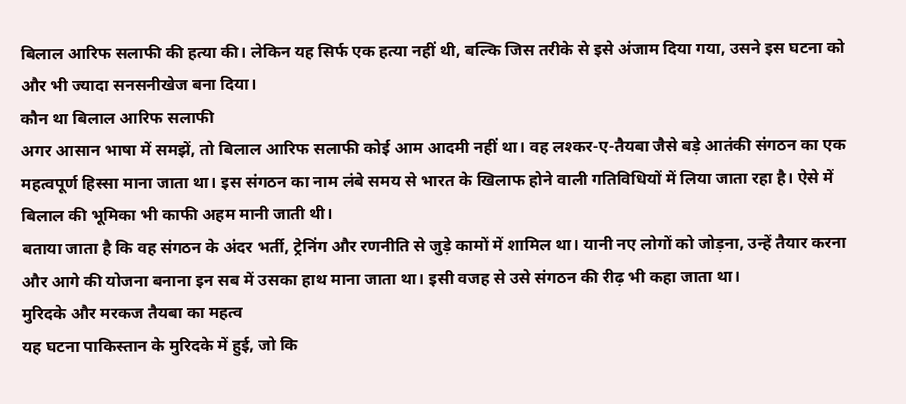बिलाल आरिफ सलाफी की हत्या की। लेकिन यह सिर्फ एक हत्या नहीं थी, बल्कि जिस तरीके से इसे अंजाम दिया गया, उसने इस घटना को और भी ज्यादा सनसनीखेज बना दिया।
कौन था बिलाल आरिफ सलाफी
अगर आसान भाषा में समझें, तो बिलाल आरिफ सलाफी कोई आम आदमी नहीं था। वह लश्कर-ए-तैयबा जैसे बड़े आतंकी संगठन का एक महत्वपूर्ण हिस्सा माना जाता था। इस संगठन का नाम लंबे समय से भारत के खिलाफ होने वाली गतिविधियों में लिया जाता रहा है। ऐसे में बिलाल की भूमिका भी काफी अहम मानी जाती थी।
बताया जाता है कि वह संगठन के अंदर भर्ती, ट्रेनिंग और रणनीति से जुड़े कामों में शामिल था। यानी नए लोगों को जोड़ना, उन्हें तैयार करना और आगे की योजना बनाना इन सब में उसका हाथ माना जाता था। इसी वजह से उसे संगठन की रीढ़ भी कहा जाता था।
मुरिदके और मरकज तैयबा का महत्व
यह घटना पाकिस्तान के मुरिदके में हुई, जो कि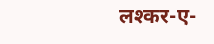लश्कर-ए-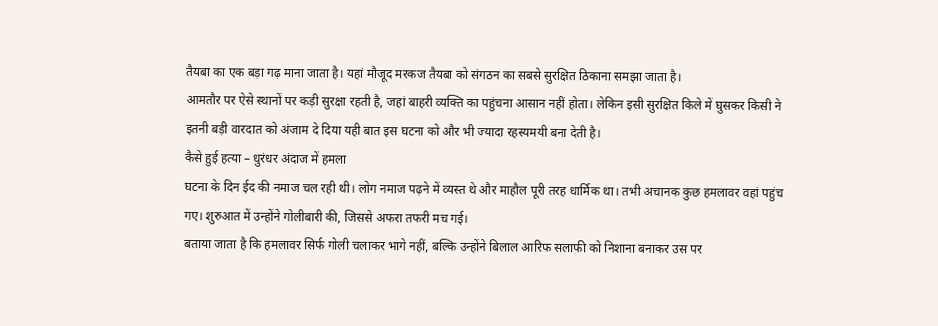तैयबा का एक बड़ा गढ़ माना जाता है। यहां मौजूद मरकज तैयबा को संगठन का सबसे सुरक्षित ठिकाना समझा जाता है।
आमतौर पर ऐसे स्थानों पर कड़ी सुरक्षा रहती है, जहां बाहरी व्यक्ति का पहुंचना आसान नहीं होता। लेकिन इसी सुरक्षित किले में घुसकर किसी ने इतनी बड़ी वारदात को अंजाम दे दिया यही बात इस घटना को और भी ज्यादा रहस्यमयी बना देती है।
कैसे हुई हत्या – धुरंधर अंदाज में हमला
घटना के दिन ईद की नमाज चल रही थी। लोग नमाज पढ़ने में व्यस्त थे और माहौल पूरी तरह धार्मिक था। तभी अचानक कुछ हमलावर वहां पहुंच गए। शुरुआत में उन्होंने गोलीबारी की, जिससे अफरा तफरी मच गई।
बताया जाता है कि हमलावर सिर्फ गोली चलाकर भागे नहीं, बल्कि उन्होंने बिलाल आरिफ सलाफी को निशाना बनाकर उस पर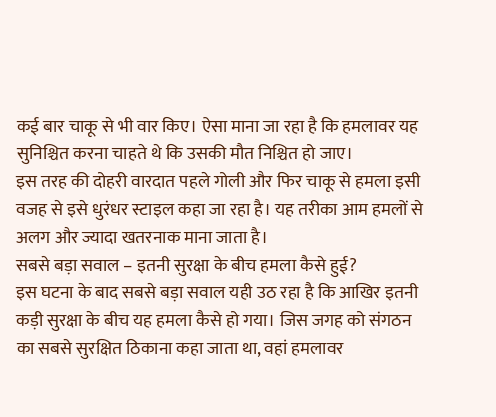कई बार चाकू से भी वार किए। ऐसा माना जा रहा है कि हमलावर यह सुनिश्चित करना चाहते थे कि उसकी मौत निश्चित हो जाए।
इस तरह की दोहरी वारदात पहले गोली और फिर चाकू से हमला इसी वजह से इसे धुरंधर स्टाइल कहा जा रहा है। यह तरीका आम हमलों से अलग और ज्यादा खतरनाक माना जाता है।
सबसे बड़ा सवाल – इतनी सुरक्षा के बीच हमला कैसे हुई?
इस घटना के बाद सबसे बड़ा सवाल यही उठ रहा है कि आखिर इतनी कड़ी सुरक्षा के बीच यह हमला कैसे हो गया। जिस जगह को संगठन का सबसे सुरक्षित ठिकाना कहा जाता था, वहां हमलावर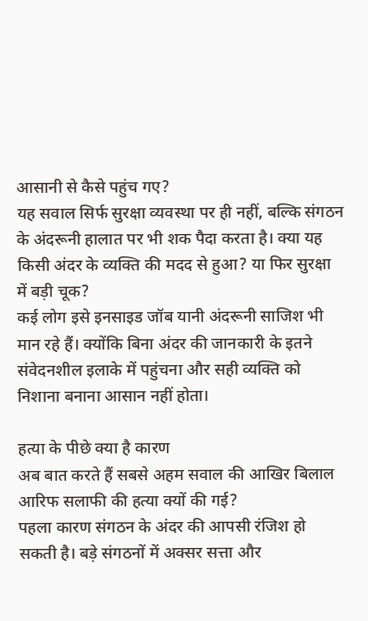आसानी से कैसे पहुंच गए?
यह सवाल सिर्फ सुरक्षा व्यवस्था पर ही नहीं, बल्कि संगठन के अंदरूनी हालात पर भी शक पैदा करता है। क्या यह किसी अंदर के व्यक्ति की मदद से हुआ? या फिर सुरक्षा में बड़ी चूक?
कई लोग इसे इनसाइड जॉब यानी अंदरूनी साजिश भी मान रहे हैं। क्योंकि बिना अंदर की जानकारी के इतने संवेदनशील इलाके में पहुंचना और सही व्यक्ति को निशाना बनाना आसान नहीं होता।

हत्या के पीछे क्या है कारण
अब बात करते हैं सबसे अहम सवाल की आखिर बिलाल आरिफ सलाफी की हत्या क्यों की गई?
पहला कारण संगठन के अंदर की आपसी रंजिश हो सकती है। बड़े संगठनों में अक्सर सत्ता और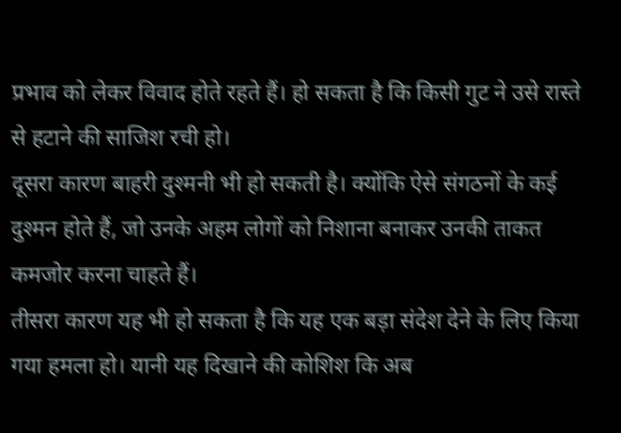प्रभाव को लेकर विवाद होते रहते हैं। हो सकता है कि किसी गुट ने उसे रास्ते से हटाने की साजिश रची हो।
दूसरा कारण बाहरी दुश्मनी भी हो सकती है। क्योंकि ऐसे संगठनों के कई दुश्मन होते हैं, जो उनके अहम लोगों को निशाना बनाकर उनकी ताकत कमजोर करना चाहते हैं।
तीसरा कारण यह भी हो सकता है कि यह एक बड़ा संदेश देने के लिए किया गया हमला हो। यानी यह दिखाने की कोशिश कि अब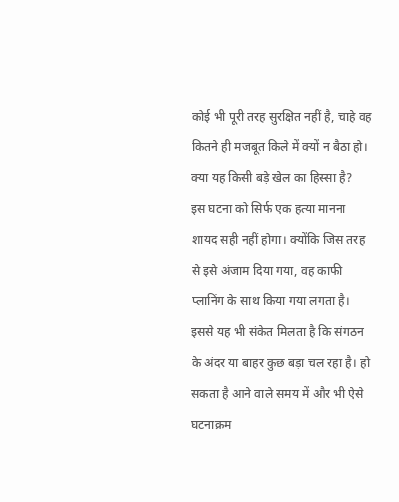कोई भी पूरी तरह सुरक्षित नहीं है, चाहे वह कितने ही मजबूत किले में क्यों न बैठा हो।
क्या यह किसी बड़े खेल का हिस्सा है?
इस घटना को सिर्फ एक हत्या मानना शायद सही नहीं होगा। क्योंकि जिस तरह से इसे अंजाम दिया गया, वह काफी प्लानिंग के साथ किया गया लगता है।
इससे यह भी संकेत मिलता है कि संगठन के अंदर या बाहर कुछ बड़ा चल रहा है। हो सकता है आने वाले समय में और भी ऐसे घटनाक्रम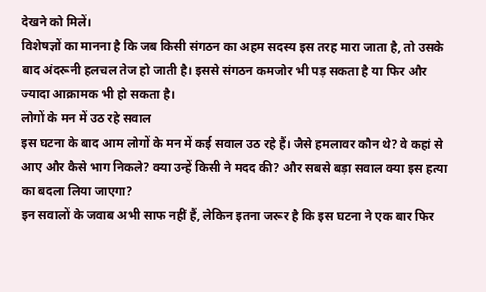देखने को मिलें।
विशेषज्ञों का मानना है कि जब किसी संगठन का अहम सदस्य इस तरह मारा जाता है, तो उसके बाद अंदरूनी हलचल तेज हो जाती है। इससे संगठन कमजोर भी पड़ सकता है या फिर और ज्यादा आक्रामक भी हो सकता है।
लोगों के मन में उठ रहे सवाल
इस घटना के बाद आम लोगों के मन में कई सवाल उठ रहे हैं। जैसे हमलावर कौन थे? वे कहां से आए और कैसे भाग निकले? क्या उन्हें किसी ने मदद की? और सबसे बड़ा सवाल क्या इस हत्या का बदला लिया जाएगा?
इन सवालों के जवाब अभी साफ नहीं हैं, लेकिन इतना जरूर है कि इस घटना ने एक बार फिर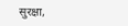सुरक्षा,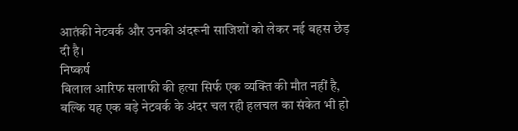आतंकी नेटवर्क और उनकी अंदरूनी साजिशों को लेकर नई बहस छेड़ दी है।
निष्कर्ष
बिलाल आरिफ सलाफी की हत्या सिर्फ एक व्यक्ति की मौत नहीं है, बल्कि यह एक बड़े नेटवर्क के अंदर चल रही हलचल का संकेत भी हो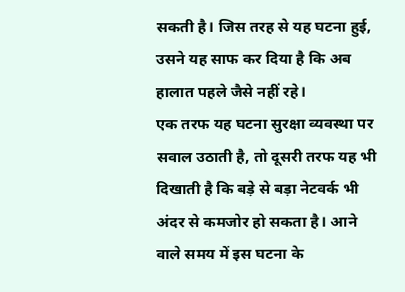सकती है। जिस तरह से यह घटना हुई, उसने यह साफ कर दिया है कि अब हालात पहले जैसे नहीं रहे।
एक तरफ यह घटना सुरक्षा व्यवस्था पर सवाल उठाती है, तो दूसरी तरफ यह भी दिखाती है कि बड़े से बड़ा नेटवर्क भी अंदर से कमजोर हो सकता है। आने वाले समय में इस घटना के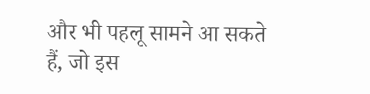और भी पहलू सामने आ सकते हैं, जो इस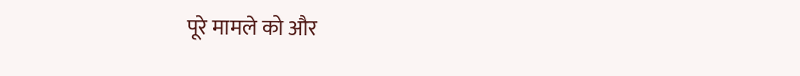पूरे मामले को और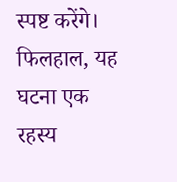स्पष्ट करेंगे।
फिलहाल, यह घटना एक रहस्य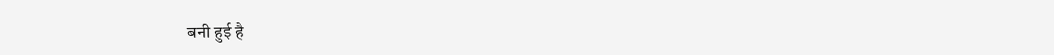बनी हुई है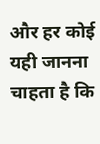और हर कोई यही जानना चाहता है कि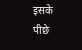इसके पीछे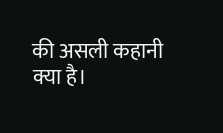की असली कहानी क्या है।